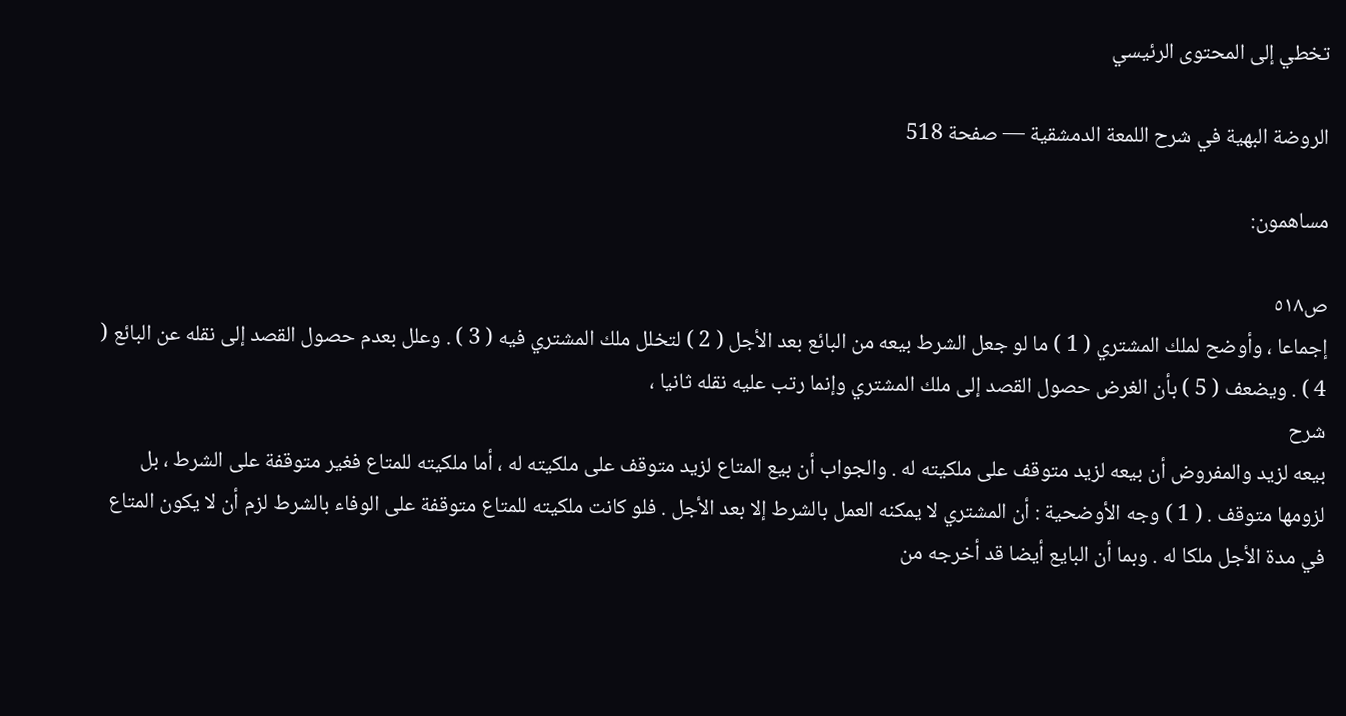تخطي إلى المحتوى الرئيسي

الروضة البهية في شرح اللمعة الدمشقية — صفحة 518

مساهمون:

ص٥١٨
إجماعا ، وأوضح لملك المشتري ( 1 ) ما لو جعل الشرط بيعه من البائع بعد الأجل ( 2 ) لتخلل ملك المشتري فيه ( 3 ) . وعلل بعدم حصول القصد إلى نقله عن البائع ( 4 ) . ويضعف ( 5 ) بأن الغرض حصول القصد إلى ملك المشتري وإنما رتب عليه نقله ثانيا ،
شرح
بيعه لزيد والمفروض أن بيعه لزيد متوقف على ملكيته له . والجواب أن بيع المتاع لزيد متوقف على ملكيته له ، أما ملكيته للمتاع فغير متوقفة على الشرط ، بل لزومها متوقف . ( 1 ) وجه الأوضحية : أن المشتري لا يمكنه العمل بالشرط إلا بعد الأجل . فلو كانت ملكيته للمتاع متوقفة على الوفاء بالشرط لزم أن لا يكون المتاع في مدة الأجل ملكا له . وبما أن البايع أيضا قد أخرجه من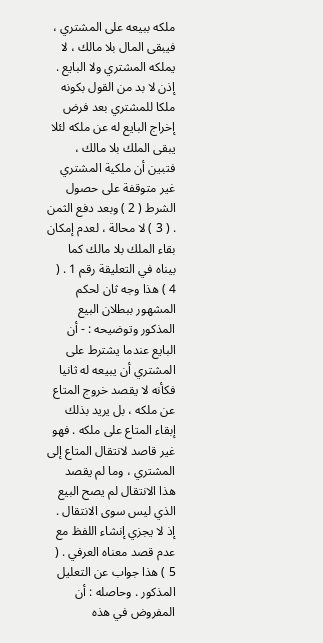ملكه ببيعه على المشتري ، فيبقى المال بلا مالك ، لا يملكه المشتري ولا البايع . إذن لا بد من القول بكونه ملكا للمشتري بعد فرض إخراج البايع له عن ملكه لئلا يبقى الملك بلا مالك ، فتبين أن ملكية المشتري غير متوقفة على حصول الشرط ( 2 ) وبعد دفع الثمن . ( 3 ) لا محالة ، لعدم إمكان بقاء الملك بلا مالك كما بيناه في التعليقة رقم 1 . ( 4 ) هذا وجه ثان لحكم المشهور ببطلان البيع المذكور وتوضيحه : - أن البايع عندما يشترط على المشتري أن يبيعه له ثانيا فكأنه لا يقصد خروج المتاع عن ملكه ، بل يريد بذلك إبقاء المتاع على ملكه . فهو غير قاصد لانتقال المتاع إلى المشتري ، وما لم يقصد هذا الانتقال لم يصح البيع الذي ليس سوى الانتقال . إذ لا يجزي إنشاء اللفظ مع عدم قصد معناه العرفي . ( 5 ) هذا جواب عن التعليل المذكور . وحاصله : أن المفروض في هذه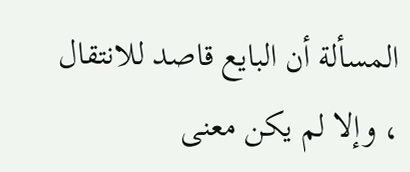المسألة أن البايع قاصد للانتقال ، وإلا لم يكن معنى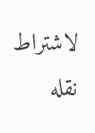لاشتراط نقله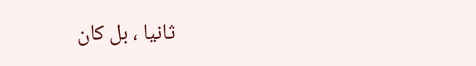ثانيا ، بل كان